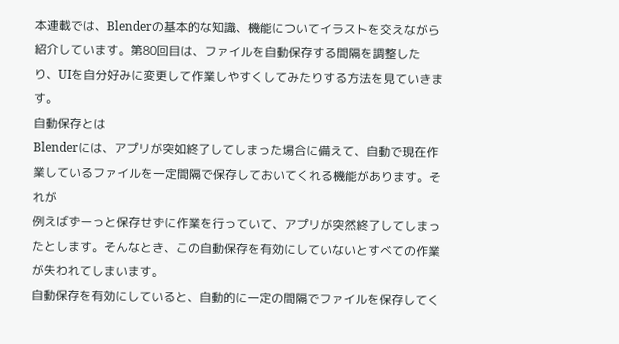本連載では、Blenderの基本的な知識、機能についてイラストを交えながら紹介しています。第80回目は、ファイルを自動保存する間隔を調整したり、UIを自分好みに変更して作業しやすくしてみたりする方法を見ていきます。
自動保存とは
Blenderには、アプリが突如終了してしまった場合に備えて、自動で現在作業しているファイルを一定間隔で保存しておいてくれる機能があります。それが
例えばずーっと保存せずに作業を行っていて、アプリが突然終了してしまったとします。そんなとき、この自動保存を有効にしていないとすべての作業が失われてしまいます。
自動保存を有効にしていると、自動的に一定の間隔でファイルを保存してく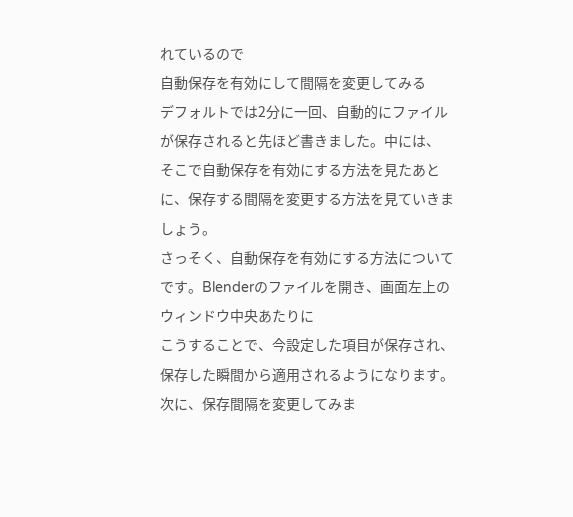れているので
自動保存を有効にして間隔を変更してみる
デフォルトでは2分に一回、自動的にファイルが保存されると先ほど書きました。中には、
そこで自動保存を有効にする方法を見たあとに、保存する間隔を変更する方法を見ていきましょう。
さっそく、自動保存を有効にする方法についてです。Blenderのファイルを開き、画面左上の
ウィンドウ中央あたりに
こうすることで、今設定した項目が保存され、保存した瞬間から適用されるようになります。
次に、保存間隔を変更してみま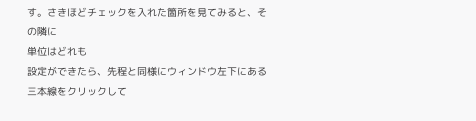す。さきほどチェックを入れた箇所を見てみると、その隣に
単位はどれも
設定ができたら、先程と同様にウィンドウ左下にある三本線をクリックして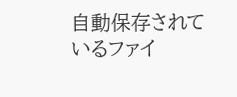自動保存されているファイ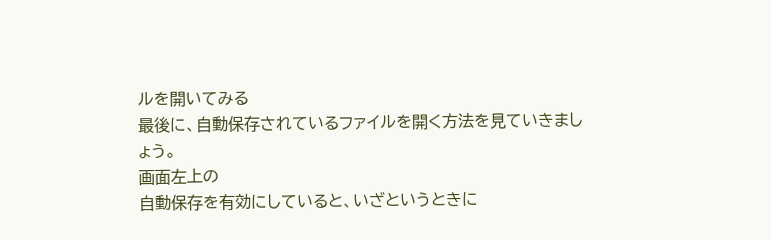ルを開いてみる
最後に、自動保存されているファイルを開く方法を見ていきましょう。
画面左上の
自動保存を有効にしていると、いざというときに